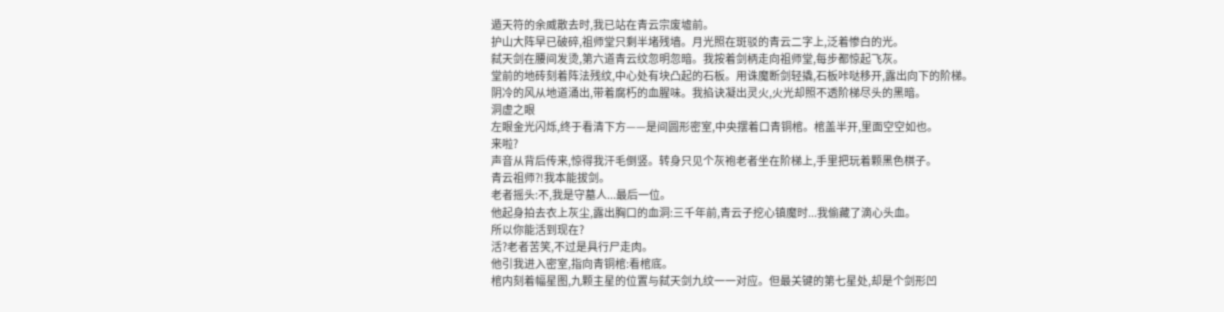遁天符的余威散去时,我已站在青云宗废墟前。
护山大阵早已破碎,祖师堂只剩半堵残墙。月光照在斑驳的青云二字上,泛着惨白的光。
弑天剑在腰间发烫,第六道青云纹忽明忽暗。我按着剑柄走向祖师堂,每步都惊起飞灰。
堂前的地砖刻着阵法残纹,中心处有块凸起的石板。用诛魔断剑轻撬,石板咔哒移开,露出向下的阶梯。
阴冷的风从地道涌出,带着腐朽的血腥味。我掐诀凝出灵火,火光却照不透阶梯尽头的黑暗。
洞虚之眼
左眼金光闪烁,终于看清下方——是间圆形密室,中央摆着口青铜棺。棺盖半开,里面空空如也。
来啦?
声音从背后传来,惊得我汗毛倒竖。转身只见个灰袍老者坐在阶梯上,手里把玩着颗黑色棋子。
青云祖师?!我本能拔剑。
老者摇头:不,我是守墓人...最后一位。
他起身拍去衣上灰尘,露出胸口的血洞:三千年前,青云子挖心镇魔时...我偷藏了滴心头血。
所以你能活到现在?
活?老者苦笑,不过是具行尸走肉。
他引我进入密室,指向青铜棺:看棺底。
棺内刻着幅星图,九颗主星的位置与弑天剑九纹一一对应。但最关键的第七星处,却是个剑形凹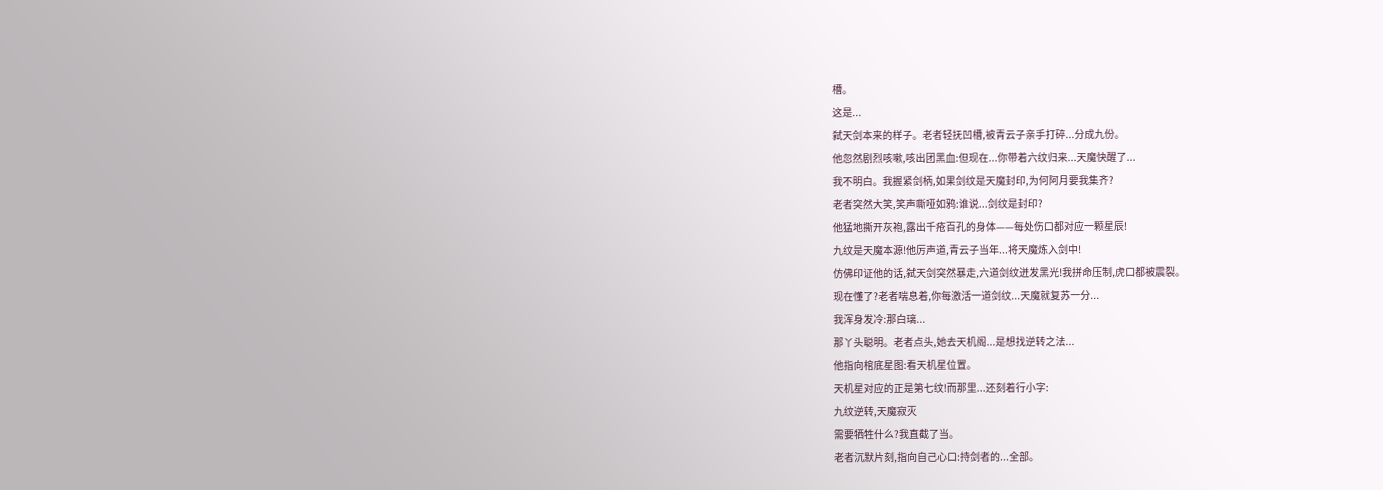槽。
这是...
弑天剑本来的样子。老者轻抚凹槽,被青云子亲手打碎...分成九份。
他忽然剧烈咳嗽,咳出团黑血:但现在...你带着六纹归来...天魔快醒了...
我不明白。我握紧剑柄,如果剑纹是天魔封印,为何阿月要我集齐?
老者突然大笑,笑声嘶哑如鸦:谁说...剑纹是封印?
他猛地撕开灰袍,露出千疮百孔的身体——每处伤口都对应一颗星辰!
九纹是天魔本源!他厉声道,青云子当年...将天魔炼入剑中!
仿佛印证他的话,弑天剑突然暴走,六道剑纹迸发黑光!我拼命压制,虎口都被震裂。
现在懂了?老者喘息着,你每激活一道剑纹...天魔就复苏一分...
我浑身发冷:那白璃...
那丫头聪明。老者点头,她去天机阁...是想找逆转之法...
他指向棺底星图:看天机星位置。
天机星对应的正是第七纹!而那里...还刻着行小字:
九纹逆转,天魔寂灭
需要牺牲什么?我直截了当。
老者沉默片刻,指向自己心口:持剑者的...全部。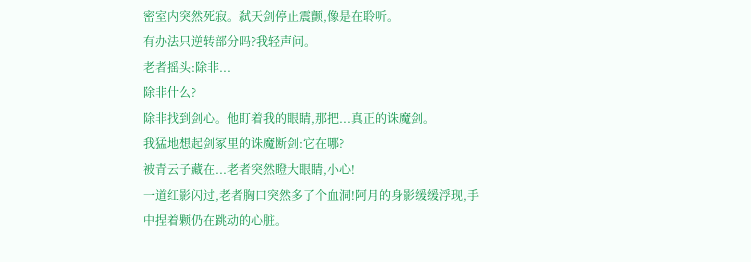密室内突然死寂。弑天剑停止震颤,像是在聆听。
有办法只逆转部分吗?我轻声问。
老者摇头:除非...
除非什么?
除非找到剑心。他盯着我的眼睛,那把...真正的诛魔剑。
我猛地想起剑冢里的诛魔断剑:它在哪?
被青云子藏在...老者突然瞪大眼睛,小心!
一道红影闪过,老者胸口突然多了个血洞!阿月的身影缓缓浮现,手中捏着颗仍在跳动的心脏。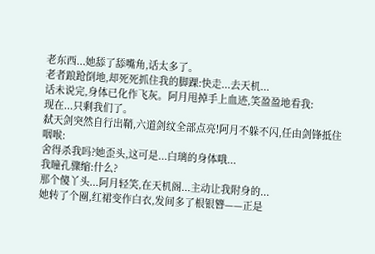老东西...她舔了舔嘴角,话太多了。
老者踉跄倒地,却死死抓住我的脚踝:快走...去天机...
话未说完,身体已化作飞灰。阿月甩掉手上血迹,笑盈盈地看我:
现在...只剩我们了。
弑天剑突然自行出鞘,六道剑纹全部点亮!阿月不躲不闪,任由剑锋抵住咽喉:
舍得杀我吗?她歪头,这可是...白璃的身体哦...
我瞳孔骤缩:什么?
那个傻丫头...阿月轻笑,在天机阁...主动让我附身的...
她转了个圈,红裙变作白衣,发间多了根银簪——正是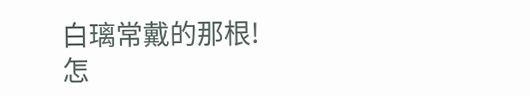白璃常戴的那根!
怎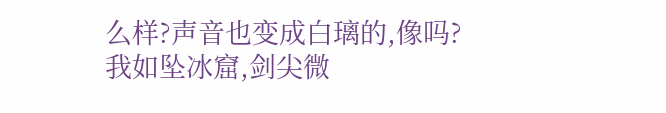么样?声音也变成白璃的,像吗?
我如坠冰窟,剑尖微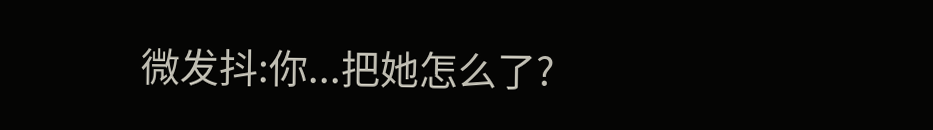微发抖:你...把她怎么了?